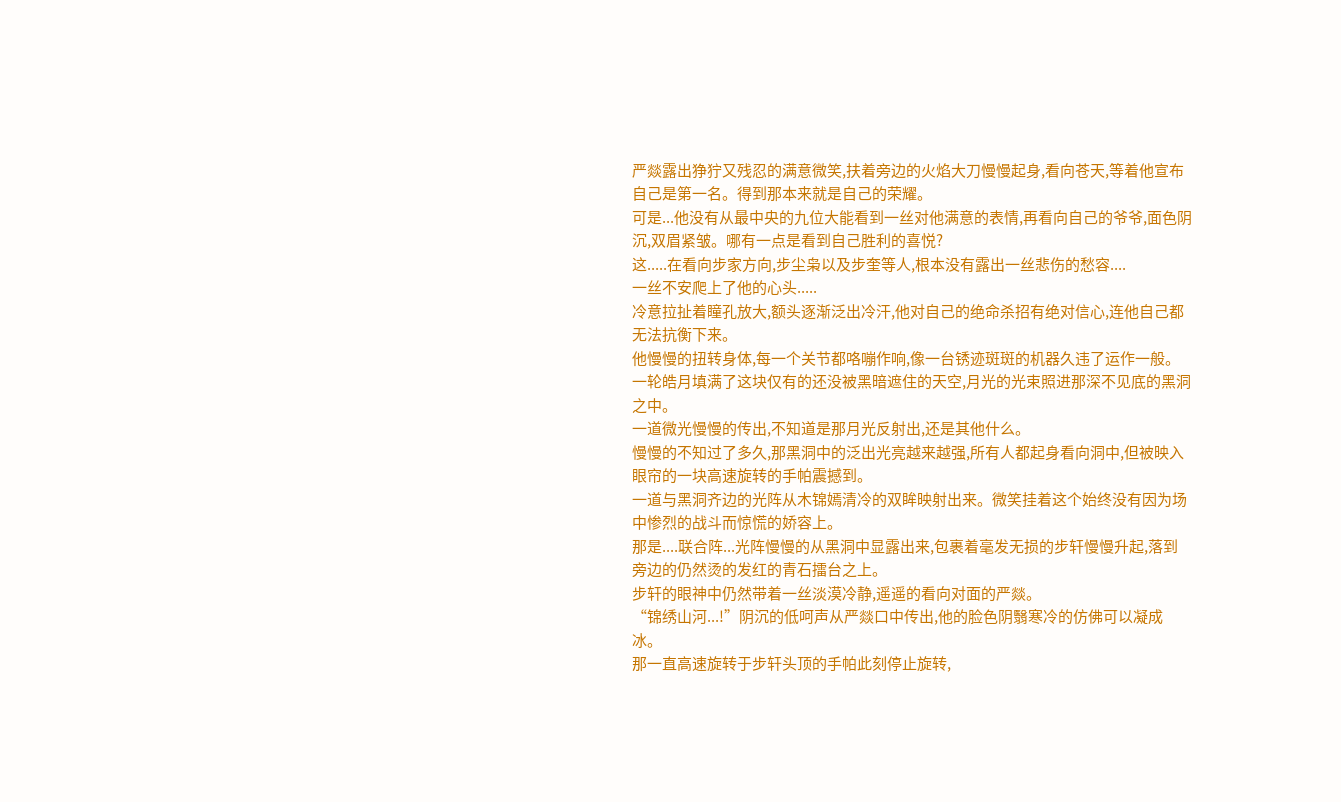严燚露出狰狞又残忍的满意微笑,扶着旁边的火焰大刀慢慢起身,看向苍天,等着他宣布自己是第一名。得到那本来就是自己的荣耀。
可是...他没有从最中央的九位大能看到一丝对他满意的表情,再看向自己的爷爷,面色阴沉,双眉紧皱。哪有一点是看到自己胜利的喜悦?
这.....在看向步家方向,步尘枭以及步奎等人,根本没有露出一丝悲伤的愁容....
一丝不安爬上了他的心头.....
冷意拉扯着瞳孔放大,额头逐渐泛出冷汗,他对自己的绝命杀招有绝对信心,连他自己都无法抗衡下来。
他慢慢的扭转身体,每一个关节都咯嘣作响,像一台锈迹斑斑的机器久违了运作一般。
一轮皓月填满了这块仅有的还没被黑暗遮住的天空,月光的光束照进那深不见底的黑洞之中。
一道微光慢慢的传出,不知道是那月光反射出,还是其他什么。
慢慢的不知过了多久,那黑洞中的泛出光亮越来越强,所有人都起身看向洞中,但被映入眼帘的一块高速旋转的手帕震撼到。
一道与黑洞齐边的光阵从木锦嫣清冷的双眸映射出来。微笑挂着这个始终没有因为场中惨烈的战斗而惊慌的娇容上。
那是....联合阵...光阵慢慢的从黑洞中显露出来,包裹着毫发无损的步轩慢慢升起,落到旁边的仍然烫的发红的青石擂台之上。
步轩的眼神中仍然带着一丝淡漠冷静,遥遥的看向对面的严燚。
“锦绣山河...!”阴沉的低呵声从严燚口中传出,他的脸色阴翳寒冷的仿佛可以凝成冰。
那一直高速旋转于步轩头顶的手帕此刻停止旋转,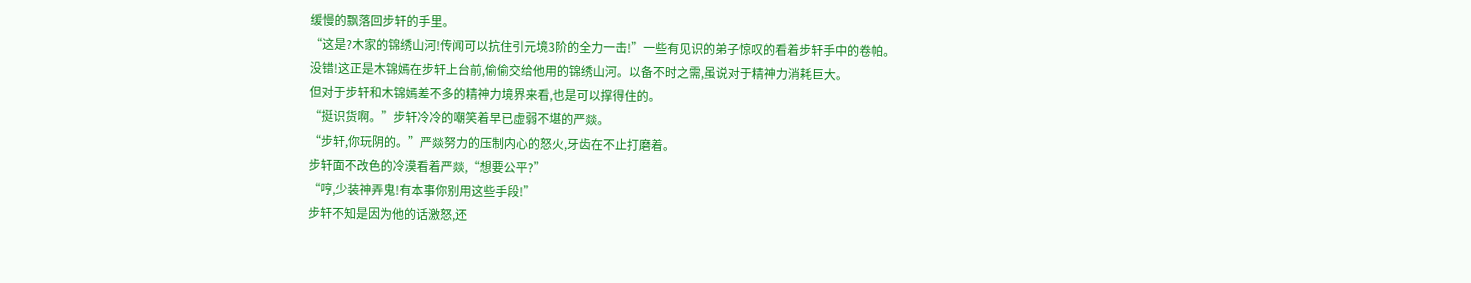缓慢的飘落回步轩的手里。
“这是?木家的锦绣山河!传闻可以抗住引元境3阶的全力一击!”一些有见识的弟子惊叹的看着步轩手中的卷帕。
没错!这正是木锦嫣在步轩上台前,偷偷交给他用的锦绣山河。以备不时之需,虽说对于精神力消耗巨大。
但对于步轩和木锦嫣差不多的精神力境界来看,也是可以撑得住的。
“挺识货啊。”步轩冷冷的嘲笑着早已虚弱不堪的严燚。
“步轩,你玩阴的。”严燚努力的压制内心的怒火,牙齿在不止打磨着。
步轩面不改色的冷漠看着严燚,“想要公平?”
“哼,少装神弄鬼!有本事你别用这些手段!”
步轩不知是因为他的话激怒,还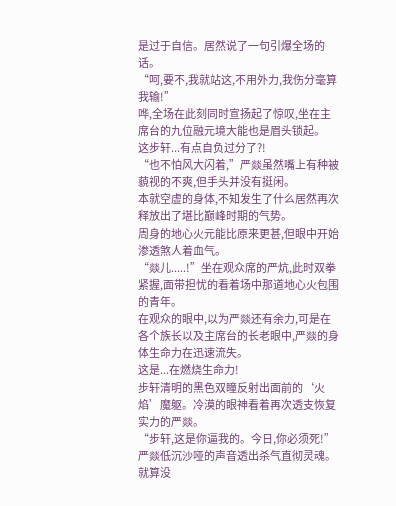是过于自信。居然说了一句引爆全场的话。
“呵,要不,我就站这,不用外力,我伤分毫算我输!”
哗,全场在此刻同时宣扬起了惊叹,坐在主席台的九位融元境大能也是眉头锁起。
这步轩...有点自负过分了?!
“也不怕风大闪着,”严燚虽然嘴上有种被藐视的不爽,但手头并没有挺闲。
本就空虚的身体,不知发生了什么居然再次释放出了堪比巅峰时期的气势。
周身的地心火元能比原来更甚,但眼中开始渗透煞人着血气。
“燚儿.....!”坐在观众席的严炕,此时双拳紧握,面带担忧的看着场中那道地心火包围的青年。
在观众的眼中,以为严燚还有余力,可是在各个族长以及主席台的长老眼中,严燚的身体生命力在迅速流失。
这是...在燃烧生命力!
步轩清明的黑色双瞳反射出面前的‘火焰’魔躯。冷漠的眼神看着再次透支恢复实力的严燚。
“步轩,这是你逼我的。今日,你必须死!”严燚低沉沙哑的声音透出杀气直彻灵魂。
就算没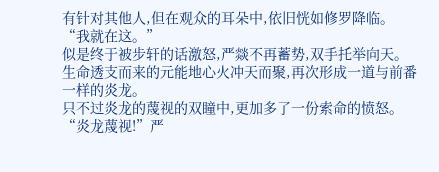有针对其他人,但在观众的耳朵中,依旧恍如修罗降临。
“我就在这。”
似是终于被步轩的话激怒,严燚不再蓄势,双手托举向天。
生命透支而来的元能地心火冲天而聚,再次形成一道与前番一样的炎龙。
只不过炎龙的蔑视的双瞳中,更加多了一份索命的愤怒。
“炎龙蔑视!”严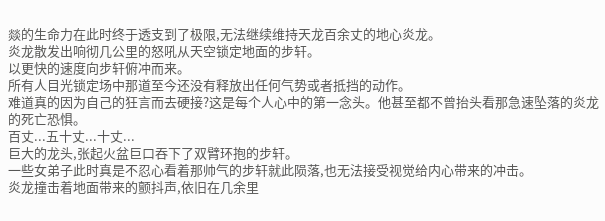燚的生命力在此时终于透支到了极限,无法继续维持天龙百余丈的地心炎龙。
炎龙散发出响彻几公里的怒吼从天空锁定地面的步轩。
以更快的速度向步轩俯冲而来。
所有人目光锁定场中那道至今还没有释放出任何气势或者抵挡的动作。
难道真的因为自己的狂言而去硬接?这是每个人心中的第一念头。他甚至都不曾抬头看那急速坠落的炎龙的死亡恐惧。
百丈...五十丈...十丈...
巨大的龙头,张起火盆巨口吞下了双臂环抱的步轩。
一些女弟子此时真是不忍心看着那帅气的步轩就此陨落,也无法接受视觉给内心带来的冲击。
炎龙撞击着地面带来的颤抖声,依旧在几余里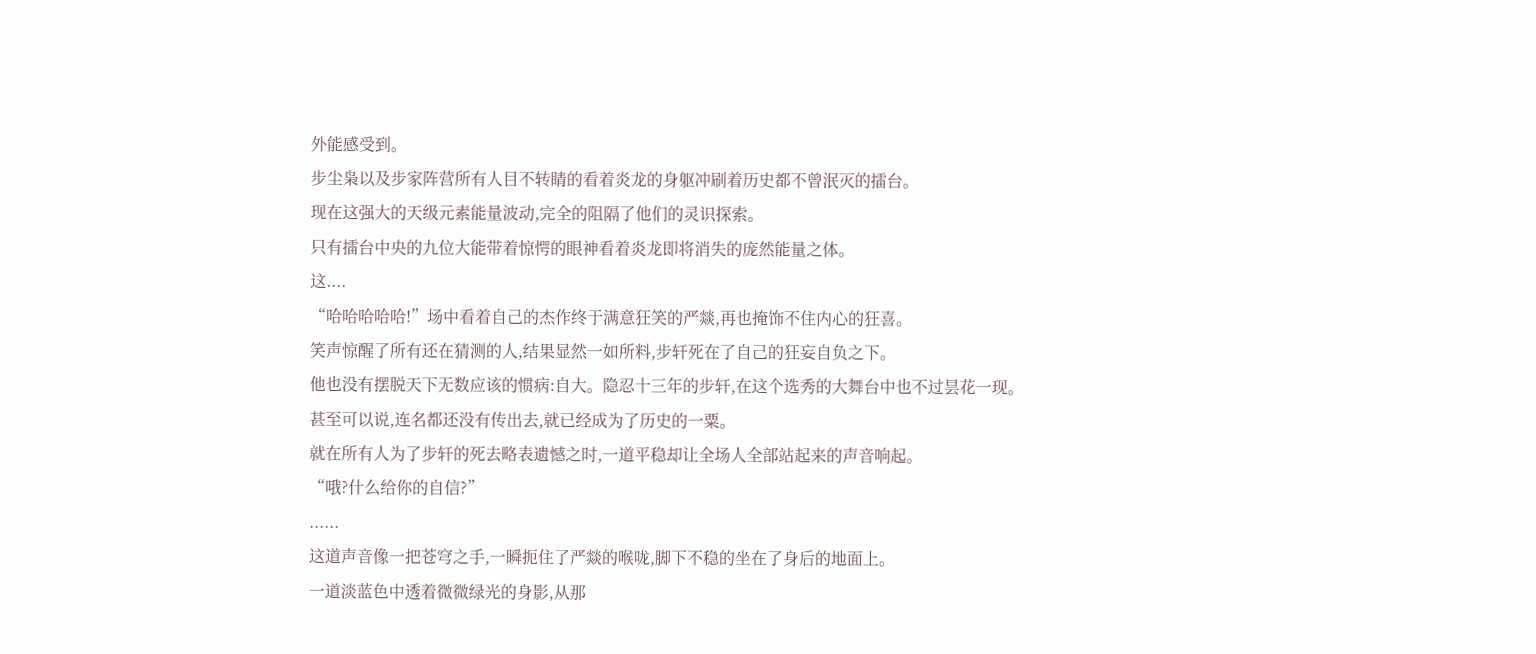外能感受到。
步尘枭以及步家阵营所有人目不转睛的看着炎龙的身躯冲刷着历史都不曾泯灭的擂台。
现在这强大的天级元素能量波动,完全的阻隔了他们的灵识探索。
只有擂台中央的九位大能带着惊愕的眼神看着炎龙即将消失的庞然能量之体。
这....
“哈哈哈哈哈!”场中看着自己的杰作终于满意狂笑的严燚,再也掩饰不住内心的狂喜。
笑声惊醒了所有还在猜测的人,结果显然一如所料,步轩死在了自己的狂妄自负之下。
他也没有摆脱天下无数应该的惯病:自大。隐忍十三年的步轩,在这个选秀的大舞台中也不过昙花一现。
甚至可以说,连名都还没有传出去,就已经成为了历史的一粟。
就在所有人为了步轩的死去略表遗憾之时,一道平稳却让全场人全部站起来的声音响起。
“哦?什么给你的自信?”
......
这道声音像一把苍穹之手,一瞬扼住了严燚的喉咙,脚下不稳的坐在了身后的地面上。
一道淡蓝色中透着微微绿光的身影,从那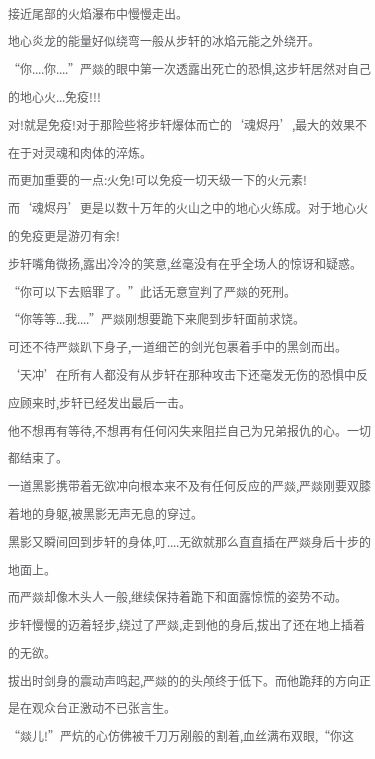接近尾部的火焰瀑布中慢慢走出。
地心炎龙的能量好似绕弯一般从步轩的冰焰元能之外绕开。
“你....你....”严燚的眼中第一次透露出死亡的恐惧,这步轩居然对自己的地心火...免疫!!!
对!就是免疫!对于那险些将步轩爆体而亡的‘魂烬丹’,最大的效果不在于对灵魂和肉体的淬炼。
而更加重要的一点:火免!可以免疫一切天级一下的火元素!
而‘魂烬丹’更是以数十万年的火山之中的地心火练成。对于地心火的免疫更是游刃有余!
步轩嘴角微扬,露出冷冷的笑意,丝毫没有在乎全场人的惊讶和疑惑。
“你可以下去赔罪了。”此话无意宣判了严燚的死刑。
“你等等...我....”严燚刚想要跪下来爬到步轩面前求饶。
可还不待严燚趴下身子,一道细芒的剑光包裹着手中的黑剑而出。
‘天冲’在所有人都没有从步轩在那种攻击下还毫发无伤的恐惧中反应顾来时,步轩已经发出最后一击。
他不想再有等待,不想再有任何闪失来阻拦自己为兄弟报仇的心。一切都结束了。
一道黑影携带着无欲冲向根本来不及有任何反应的严燚,严燚刚要双膝着地的身躯,被黑影无声无息的穿过。
黑影又瞬间回到步轩的身体,叮....无欲就那么直直插在严燚身后十步的地面上。
而严燚却像木头人一般,继续保持着跪下和面露惊慌的姿势不动。
步轩慢慢的迈着轻步,绕过了严燚,走到他的身后,拔出了还在地上插着的无欲。
拔出时剑身的震动声鸣起,严燚的的头颅终于低下。而他跪拜的方向正是在观众台正激动不已张言生。
“燚儿!”严炕的心仿佛被千刀万剐般的割着,血丝满布双眼,“你这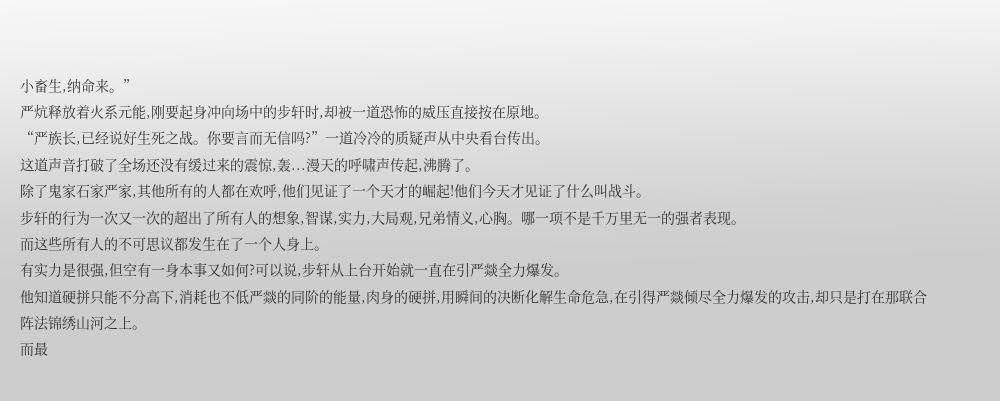小畜生,纳命来。”
严炕释放着火系元能,刚要起身冲向场中的步轩时,却被一道恐怖的威压直接按在原地。
“严族长,已经说好生死之战。你要言而无信吗?”一道冷冷的质疑声从中央看台传出。
这道声音打破了全场还没有缓过来的震惊,轰...漫天的呼啸声传起,沸腾了。
除了鬼家石家严家,其他所有的人都在欢呼,他们见证了一个天才的崛起!他们今天才见证了什么叫战斗。
步轩的行为一次又一次的超出了所有人的想象,智谋,实力,大局观,兄弟情义,心胸。哪一项不是千万里无一的强者表现。
而这些所有人的不可思议都发生在了一个人身上。
有实力是很强,但空有一身本事又如何?可以说,步轩从上台开始就一直在引严燚全力爆发。
他知道硬拼只能不分高下,消耗也不低严燚的同阶的能量,肉身的硬拼,用瞬间的决断化解生命危急,在引得严燚倾尽全力爆发的攻击,却只是打在那联合阵法锦绣山河之上。
而最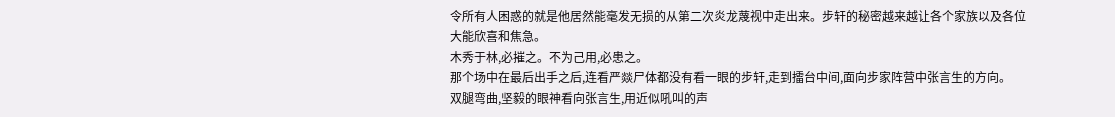令所有人困惑的就是他居然能毫发无损的从第二次炎龙蔑视中走出来。步轩的秘密越来越让各个家族以及各位大能欣喜和焦急。
木秀于林,必摧之。不为己用,必患之。
那个场中在最后出手之后,连看严燚尸体都没有看一眼的步轩,走到擂台中间,面向步家阵营中张言生的方向。
双腿弯曲,坚毅的眼神看向张言生,用近似吼叫的声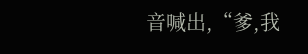音喊出,“爹,我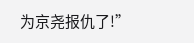为京尧报仇了!”